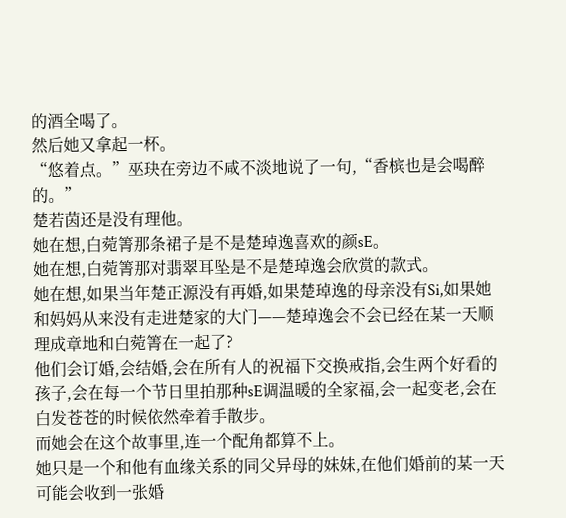的酒全喝了。
然后她又拿起一杯。
“悠着点。”巫玦在旁边不咸不淡地说了一句,“香槟也是会喝醉的。”
楚若茵还是没有理他。
她在想,白菀箐那条裙子是不是楚琸逸喜欢的颜sE。
她在想,白菀箐那对翡翠耳坠是不是楚琸逸会欣赏的款式。
她在想,如果当年楚正源没有再婚,如果楚琸逸的母亲没有Si,如果她和妈妈从来没有走进楚家的大门——楚琸逸会不会已经在某一天顺理成章地和白菀箐在一起了?
他们会订婚,会结婚,会在所有人的祝福下交换戒指,会生两个好看的孩子,会在每一个节日里拍那种sE调温暖的全家福,会一起变老,会在白发苍苍的时候依然牵着手散步。
而她会在这个故事里,连一个配角都算不上。
她只是一个和他有血缘关系的同父异母的妹妹,在他们婚前的某一天可能会收到一张婚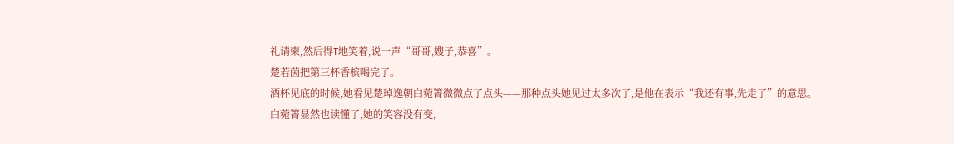礼请柬,然后得T地笑着,说一声“哥哥,嫂子,恭喜”。
楚若茵把第三杯香槟喝完了。
酒杯见底的时候,她看见楚琸逸朝白菀箐微微点了点头——那种点头她见过太多次了,是他在表示“我还有事,先走了”的意思。
白菀箐显然也读懂了,她的笑容没有变,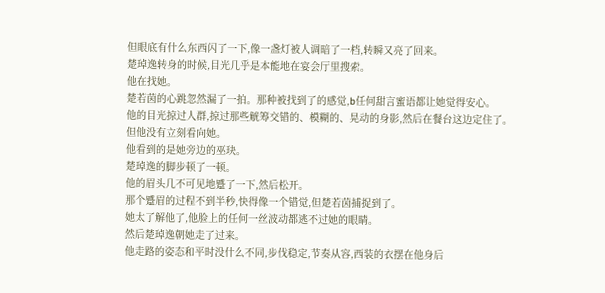但眼底有什么东西闪了一下,像一盏灯被人调暗了一档,转瞬又亮了回来。
楚琸逸转身的时候,目光几乎是本能地在宴会厅里搜索。
他在找她。
楚若茵的心跳忽然漏了一拍。那种被找到了的感觉,b任何甜言蜜语都让她觉得安心。
他的目光掠过人群,掠过那些觥筹交错的、模糊的、晃动的身影,然后在餐台这边定住了。
但他没有立刻看向她。
他看到的是她旁边的巫玦。
楚琸逸的脚步顿了一顿。
他的眉头几不可见地蹙了一下,然后松开。
那个蹙眉的过程不到半秒,快得像一个错觉,但楚若茵捕捉到了。
她太了解他了,他脸上的任何一丝波动都逃不过她的眼睛。
然后楚琸逸朝她走了过来。
他走路的姿态和平时没什么不同,步伐稳定,节奏从容,西装的衣摆在他身后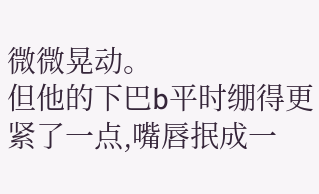微微晃动。
但他的下巴b平时绷得更紧了一点,嘴唇抿成一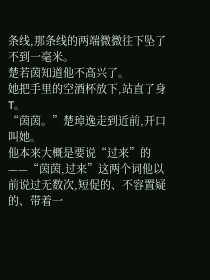条线,那条线的两端微微往下坠了不到一毫米。
楚若茵知道他不高兴了。
她把手里的空酒杯放下,站直了身T。
“茵茵。”楚琸逸走到近前,开口叫她。
他本来大概是要说“过来”的——“茵茵,过来”这两个词他以前说过无数次,短促的、不容置疑的、带着一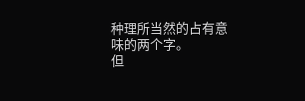种理所当然的占有意味的两个字。
但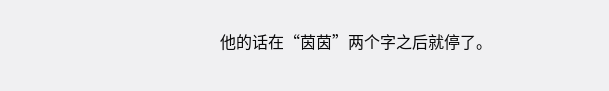他的话在“茵茵”两个字之后就停了。